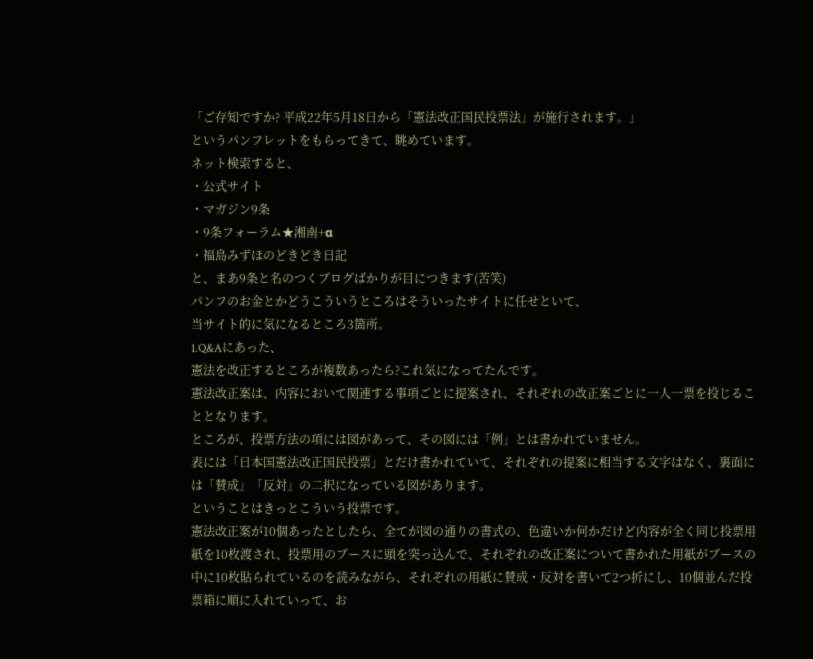「ご存知ですか? 平成22年5月18日から「憲法改正国民投票法」が施行されます。」
というパンフレットをもらってきて、眺めています。
ネット検索すると、
・公式サイト
・マガジン9条
・9条フォーラム★湘南+α
・福島みずほのどきどき日記
と、まあ9条と名のつくブログばかりが目につきます(苦笑)
パンフのお金とかどうこういうところはそういったサイトに任せといて、
当サイト的に気になるところ3箇所。
1.Q&Aにあった、
憲法を改正するところが複数あったら?これ気になってたんです。
憲法改正案は、内容において関連する事項ごとに提案され、それぞれの改正案ごとに一人一票を投じることとなります。
ところが、投票方法の項には図があって、その図には「例」とは書かれていません。
表には「日本国憲法改正国民投票」とだけ書かれていて、それぞれの提案に相当する文字はなく、裏面には「賛成」「反対」の二択になっている図があります。
ということはきっとこういう投票です。
憲法改正案が10個あったとしたら、全てが図の通りの書式の、色違いか何かだけど内容が全く同じ投票用紙を10枚渡され、投票用のブースに頭を突っ込んで、それぞれの改正案について書かれた用紙がブースの中に10枚貼られているのを読みながら、それぞれの用紙に賛成・反対を書いて2つ折にし、10個並んだ投票箱に順に入れていって、お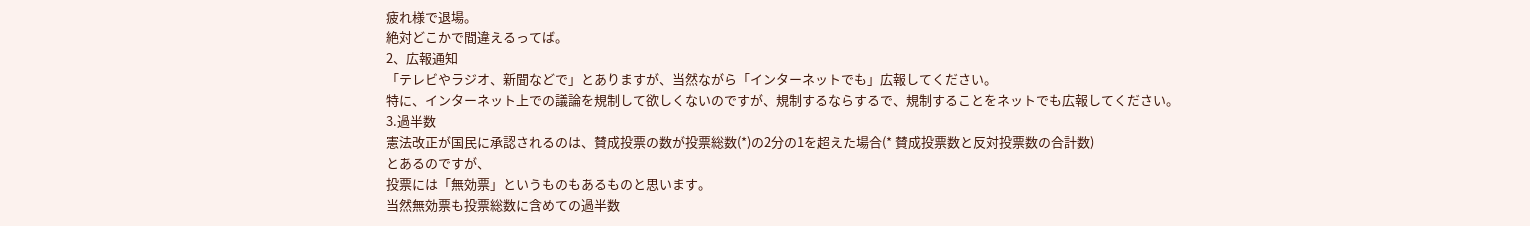疲れ様で退場。
絶対どこかで間違えるってば。
2、広報通知
「テレビやラジオ、新聞などで」とありますが、当然ながら「インターネットでも」広報してください。
特に、インターネット上での議論を規制して欲しくないのですが、規制するならするで、規制することをネットでも広報してください。
3.過半数
憲法改正が国民に承認されるのは、賛成投票の数が投票総数(*)の2分の1を超えた場合(* 賛成投票数と反対投票数の合計数)
とあるのですが、
投票には「無効票」というものもあるものと思います。
当然無効票も投票総数に含めての過半数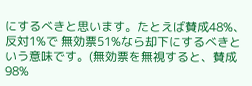にするべきと思います。たとえば賛成48%、反対1%で 無効票51%なら却下にするべきという意味です。(無効票を無視すると、賛成98%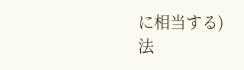に相当する)
法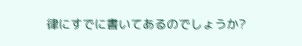律にすでに書いてあるのでしょうか?